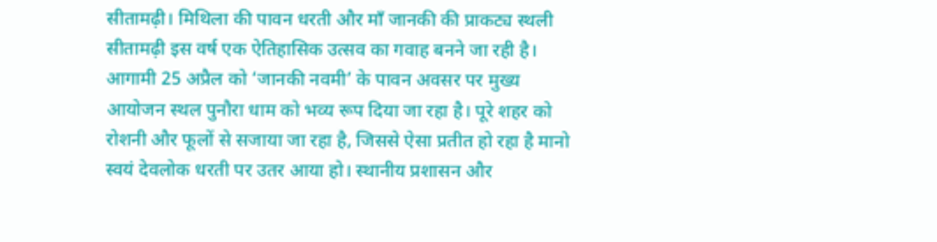सीतामढ़ी। मिथिला की पावन धरती और माँ जानकी की प्राकट्य स्थली सीतामढ़ी इस वर्ष एक ऐतिहासिक उत्सव का गवाह बनने जा रही है। आगामी 25 अप्रैल को ‘जानकी नवमी’ के पावन अवसर पर मुख्य आयोजन स्थल पुनौरा धाम को भव्य रूप दिया जा रहा है। पूरे शहर को रोशनी और फूलों से सजाया जा रहा है, जिससे ऐसा प्रतीत हो रहा है मानो स्वयं देवलोक धरती पर उतर आया हो। स्थानीय प्रशासन और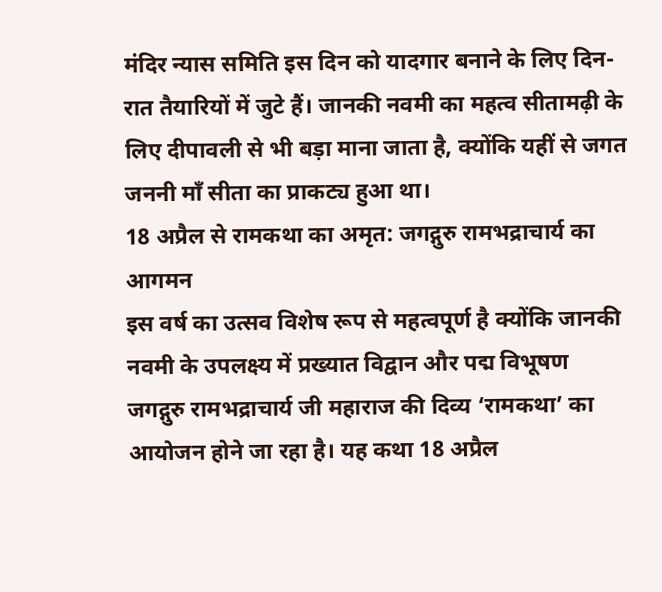मंदिर न्यास समिति इस दिन को यादगार बनाने के लिए दिन-रात तैयारियों में जुटे हैं। जानकी नवमी का महत्व सीतामढ़ी के लिए दीपावली से भी बड़ा माना जाता है, क्योंकि यहीं से जगत जननी माँ सीता का प्राकट्य हुआ था।
18 अप्रैल से रामकथा का अमृत: जगद्गुरु रामभद्राचार्य का आगमन
इस वर्ष का उत्सव विशेष रूप से महत्वपूर्ण है क्योंकि जानकी नवमी के उपलक्ष्य में प्रख्यात विद्वान और पद्म विभूषण जगद्गुरु रामभद्राचार्य जी महाराज की दिव्य ‘रामकथा’ का आयोजन होने जा रहा है। यह कथा 18 अप्रैल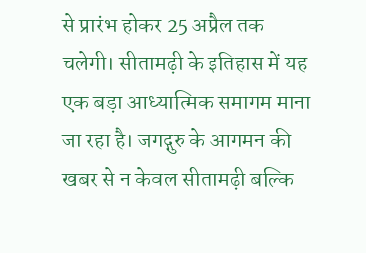से प्रारंभ होकर 25 अप्रैल तक चलेगी। सीतामढ़ी के इतिहास में यह एक बड़ा आध्यात्मिक समागम माना जा रहा है। जगद्गुरु के आगमन की खबर से न केवल सीतामढ़ी बल्कि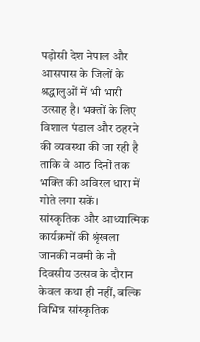पड़ोसी देश नेपाल और आसपास के जिलों के श्रद्धालुओं में भी भारी उत्साह है। भक्तों के लिए विशाल पंडाल और ठहरने की व्यवस्था की जा रही है ताकि वे आठ दिनों तक भक्ति की अविरल धारा में गोते लगा सकें।
सांस्कृतिक और आध्यात्मिक कार्यक्रमों की श्रृंखला
जानकी नवमी के नौ दिवसीय उत्सव के दौरान केवल कथा ही नहीं, बल्कि विभिन्न सांस्कृतिक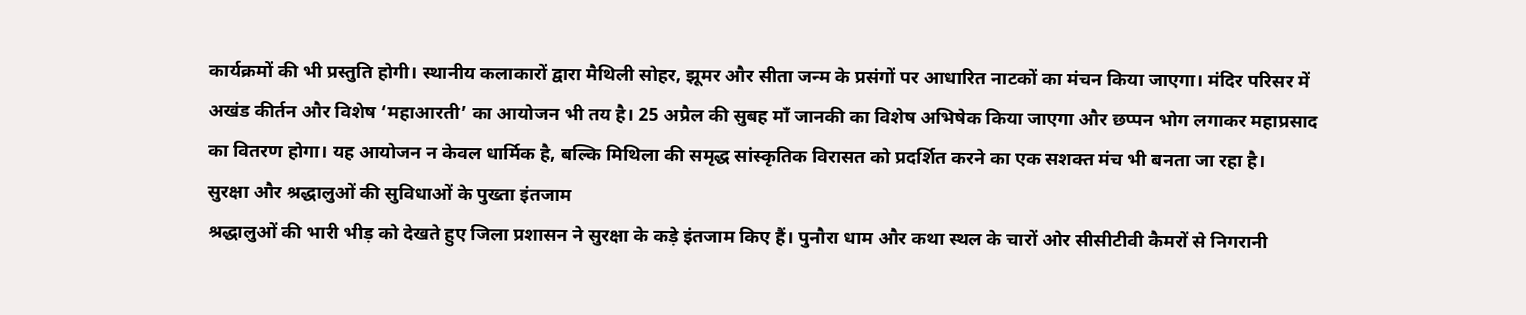कार्यक्रमों की भी प्रस्तुति होगी। स्थानीय कलाकारों द्वारा मैथिली सोहर, झूमर और सीता जन्म के प्रसंगों पर आधारित नाटकों का मंचन किया जाएगा। मंदिर परिसर में अखंड कीर्तन और विशेष ‘महाआरती’ का आयोजन भी तय है। 25 अप्रैल की सुबह माँ जानकी का विशेष अभिषेक किया जाएगा और छप्पन भोग लगाकर महाप्रसाद का वितरण होगा। यह आयोजन न केवल धार्मिक है, बल्कि मिथिला की समृद्ध सांस्कृतिक विरासत को प्रदर्शित करने का एक सशक्त मंच भी बनता जा रहा है।
सुरक्षा और श्रद्धालुओं की सुविधाओं के पुख्ता इंतजाम
श्रद्धालुओं की भारी भीड़ को देखते हुए जिला प्रशासन ने सुरक्षा के कड़े इंतजाम किए हैं। पुनौरा धाम और कथा स्थल के चारों ओर सीसीटीवी कैमरों से निगरानी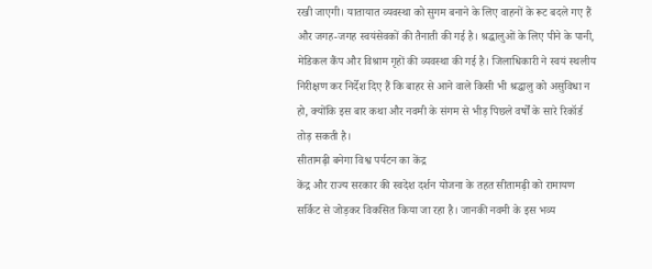रखी जाएगी। यातायात व्यवस्था को सुगम बनाने के लिए वाहनों के रूट बदले गए हैं और जगह-जगह स्वयंसेवकों की तैनाती की गई है। श्रद्धालुओं के लिए पीने के पानी, मेडिकल कैंप और विश्राम गृहों की व्यवस्था की गई है। जिलाधिकारी ने स्वयं स्थलीय निरीक्षण कर निर्देश दिए हैं कि बाहर से आने वाले किसी भी श्रद्धालु को असुविधा न हो, क्योंकि इस बार कथा और नवमी के संगम से भीड़ पिछले वर्षों के सारे रिकॉर्ड तोड़ सकती है।
सीतामढ़ी बनेगा विश्व पर्यटन का केंद्र
केंद्र और राज्य सरकार की स्वदेश दर्शन योजना के तहत सीतामढ़ी को रामायण सर्किट से जोड़कर विकसित किया जा रहा है। जानकी नवमी के इस भव्य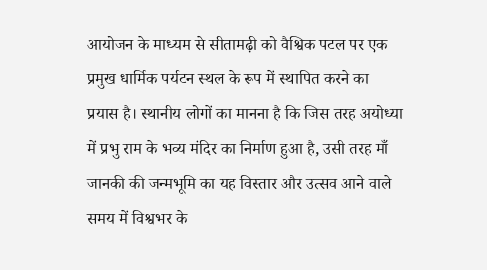आयोजन के माध्यम से सीतामढ़ी को वैश्विक पटल पर एक प्रमुख धार्मिक पर्यटन स्थल के रूप में स्थापित करने का प्रयास है। स्थानीय लोगों का मानना है कि जिस तरह अयोध्या में प्रभु राम के भव्य मंदिर का निर्माण हुआ है, उसी तरह माँ जानकी की जन्मभूमि का यह विस्तार और उत्सव आने वाले समय में विश्वभर के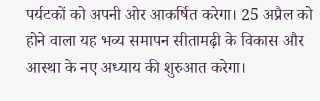पर्यटकों को अपनी ओर आकर्षित करेगा। 25 अप्रैल को होने वाला यह भव्य समापन सीतामढ़ी के विकास और आस्था के नए अध्याय की शुरुआत करेगा।